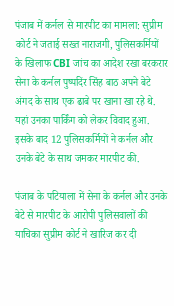पंजाब में कर्नल से मारपीट का मामला: सुप्रीम कोर्ट ने जताई सख्त नाराजगी, पुलिसकर्मियों के खिलाफ CBI जांच का आदेश रखा बरकरार
सेना के कर्नल पुष्पदिंर सिंह बाठ अपने बेटे अंगद के साथ एक ढाबे पर खाना खा रहे थे. यहां उनका पार्किंग को लेकर विवाद हुआ. इसके बाद 12 पुलिसकर्मियों ने कर्नल और उनके बेटे के साथ जमकर मारपीट की.

पंजाब के पटियाला में सेना के कर्नल और उनके बेटे से मारपीट के आरोपी पुलिसवालों की याचिका सुप्रीम कोर्ट ने खारिज कर दी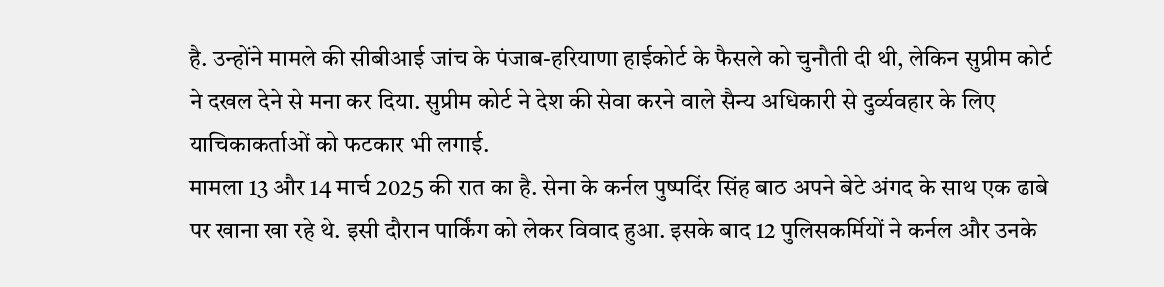है. उन्होंने मामले की सीबीआई जांच के पंजाब-हरियाणा हाईकोर्ट के फैसले को चुनौती दी थी, लेकिन सुप्रीम कोर्ट ने दखल देने से मना कर दिया. सुप्रीम कोर्ट ने देश की सेवा करने वाले सैन्य अधिकारी से दुर्व्यवहार के लिए याचिकाकर्ताओं को फटकार भी लगाई.
मामला 13 और 14 मार्च 2025 की रात का है. सेना के कर्नल पुष्पदिंर सिंह बाठ अपने बेटे अंगद के साथ एक ढाबे पर खाना खा रहे थे. इसी दौरान पार्किंग को लेकर विवाद हुआ. इसके बाद 12 पुलिसकर्मियों ने कर्नल और उनके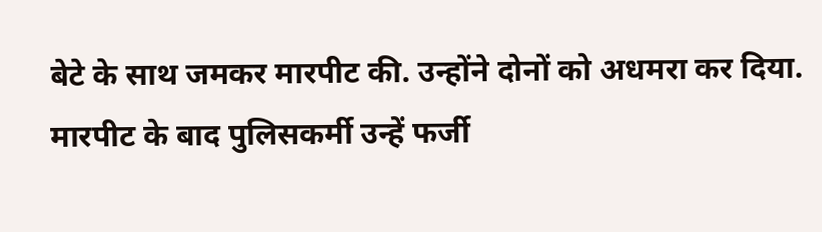बेटे के साथ जमकर मारपीट की. उन्होंने दोनों को अधमरा कर दिया. मारपीट के बाद पुलिसकर्मी उन्हें फर्जी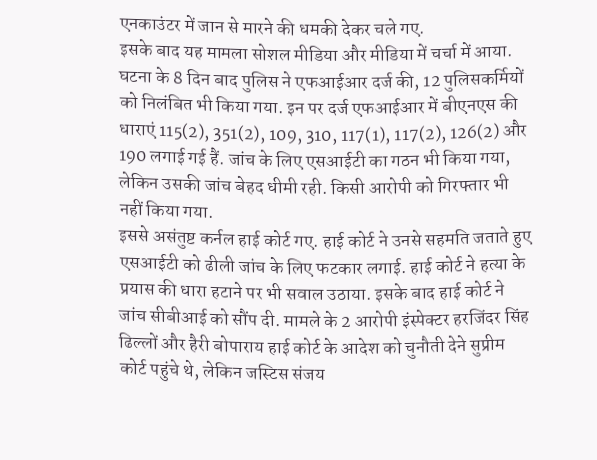एनकाउंटर में जान से मारने की धमकी देकर चले गए.
इसके बाद यह मामला सोशल मीडिया और मीडिया में चर्चा में आया. घटना के 8 दिन बाद पुलिस ने एफआईआर दर्ज की, 12 पुलिसकर्मियों को निलंबित भी किया गया. इन पर दर्ज एफआईआर में बीएनएस की धाराएं 115(2), 351(2), 109, 310, 117(1), 117(2), 126(2) और 190 लगाई गई हैं. जांच के लिए एसआईटी का गठन भी किया गया, लेकिन उसकी जांच बेहद धीमी रही. किसी आरोपी को गिरफ्तार भी नहीं किया गया.
इससे असंतुष्ट कर्नल हाई कोर्ट गए. हाई कोर्ट ने उनसे सहमति जताते हुए एसआईटी को ढीली जांच के लिए फटकार लगाई. हाई कोर्ट ने हत्या के प्रयास की धारा हटाने पर भी सवाल उठाया. इसके बाद हाई कोर्ट ने जांच सीबीआई को सौंप दी. मामले के 2 आरोपी इंस्पेक्टर हरजिंदर सिंह ढिल्लों और हैरी बोपाराय हाई कोर्ट के आदेश को चुनौती देने सुप्रीम कोर्ट पहुंचे थे, लेकिन जस्टिस संजय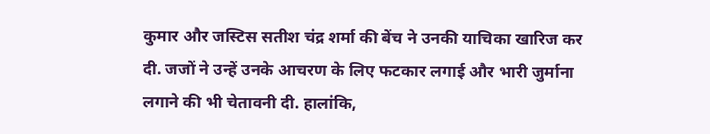कुमार और जस्टिस सतीश चंद्र शर्मा की बेंच ने उनकी याचिका खारिज कर दी. जजों ने उन्हें उनके आचरण के लिए फटकार लगाई और भारी जुर्माना लगाने की भी चेतावनी दी. हालांकि,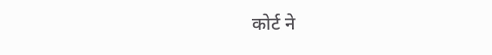कोर्ट ने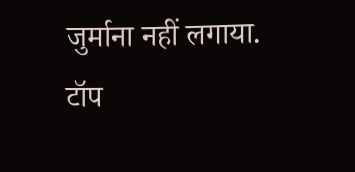जुर्माना नहीं लगाया.
टॉप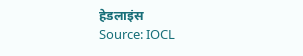हेडलाइंस
Source: IOCL